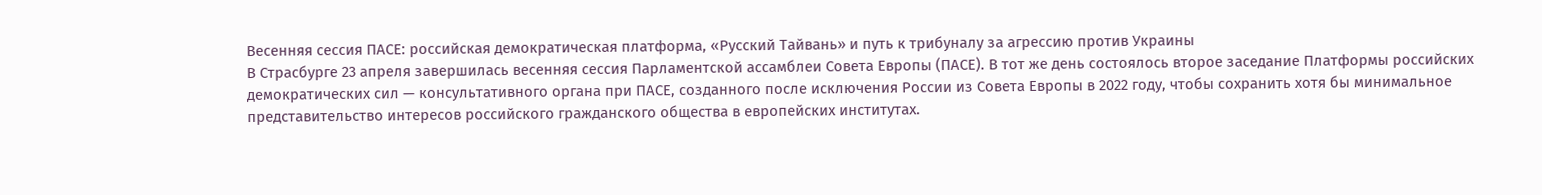Весенняя сессия ПАСЕ: российская демократическая платформа, «Русский Тайвань» и путь к трибуналу за агрессию против Украины
В Страсбурге 23 апреля завершилась весенняя сессия Парламентской ассамблеи Совета Европы (ПАСЕ). В тот же день состоялось второе заседание Платформы российских демократических сил — консультативного органа при ПАСЕ, созданного после исключения России из Совета Европы в 2022 году, чтобы сохранить хотя бы минимальное представительство интересов российского гражданского общества в европейских институтах.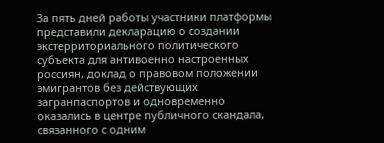За пять дней работы участники платформы представили декларацию о создании экстерриториального политического субъекта для антивоенно настроенных россиян, доклад о правовом положении эмигрантов без действующих загранпаспортов и одновременно оказались в центре публичного скандала, связанного с одним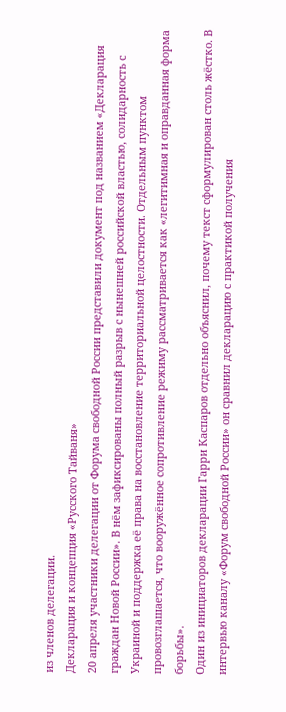из членов делегации.
Декларация и концепция «Русского Тайваня»
20 апреля участники делегации от Форума свободной России представили документ под названием «Декларация граждан Новой России». В нём зафиксированы полный разрыв с нынешней российской властью, солидарность с Украиной и поддержка её права на восстановление территориальной целостности. Отдельным пунктом провозглашается, что вооружённое сопротивление режиму рассматривается как «легитимная и оправданная форма борьбы».
Один из инициаторов декларации Гарри Каспаров отдельно объяснил, почему текст сформулирован столь жёстко. В интервью каналу «Форум свободной России» он сравнил декларацию с практикой получения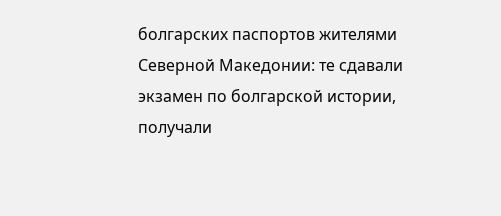болгарских паспортов жителями Северной Македонии: те сдавали экзамен по болгарской истории, получали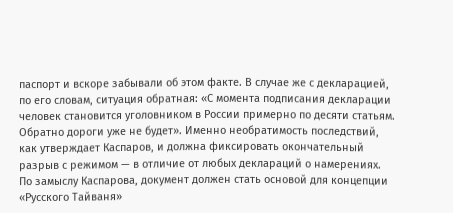паспорт и вскоре забывали об этом факте. В случае же с декларацией, по его словам, ситуация обратная: «С момента подписания декларации человек становится уголовником в России примерно по десяти статьям. Обратно дороги уже не будет». Именно необратимость последствий, как утверждает Каспаров, и должна фиксировать окончательный разрыв с режимом — в отличие от любых деклараций о намерениях.
По замыслу Каспарова, документ должен стать основой для концепции «Русского Тайваня»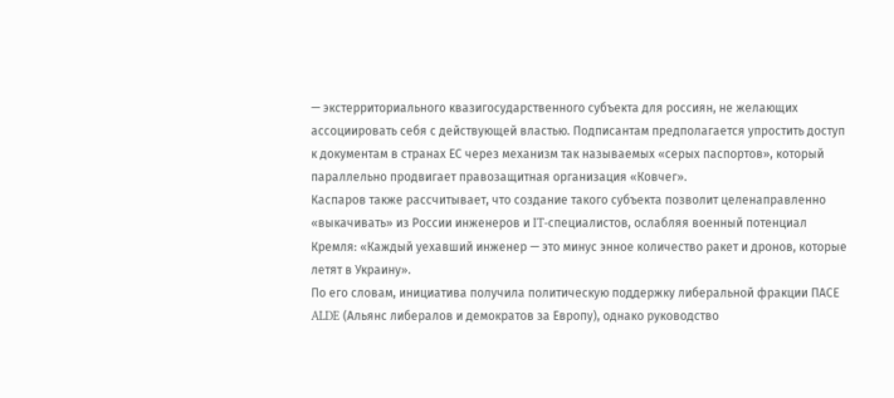— экстерриториального квазигосударственного субъекта для россиян, не желающих ассоциировать себя с действующей властью. Подписантам предполагается упростить доступ к документам в странах ЕС через механизм так называемых «серых паспортов», который параллельно продвигает правозащитная организация «Ковчег».
Каспаров также рассчитывает, что создание такого субъекта позволит целенаправленно «выкачивать» из России инженеров и IT‑специалистов, ослабляя военный потенциал Кремля: «Каждый уехавший инженер — это минус энное количество ракет и дронов, которые летят в Украину».
По его словам, инициатива получила политическую поддержку либеральной фракции ПАСЕ ALDE (Альянс либералов и демократов за Европу), однако руководство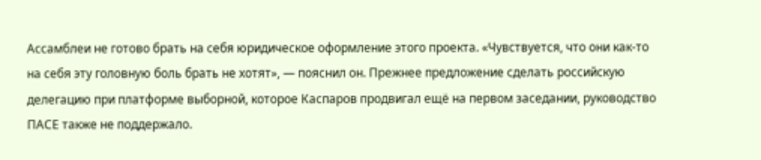Ассамблеи не готово брать на себя юридическое оформление этого проекта. «Чувствуется, что они как‑то на себя эту головную боль брать не хотят», — пояснил он. Прежнее предложение сделать российскую делегацию при платформе выборной, которое Каспаров продвигал ещё на первом заседании, руководство ПАСЕ также не поддержало.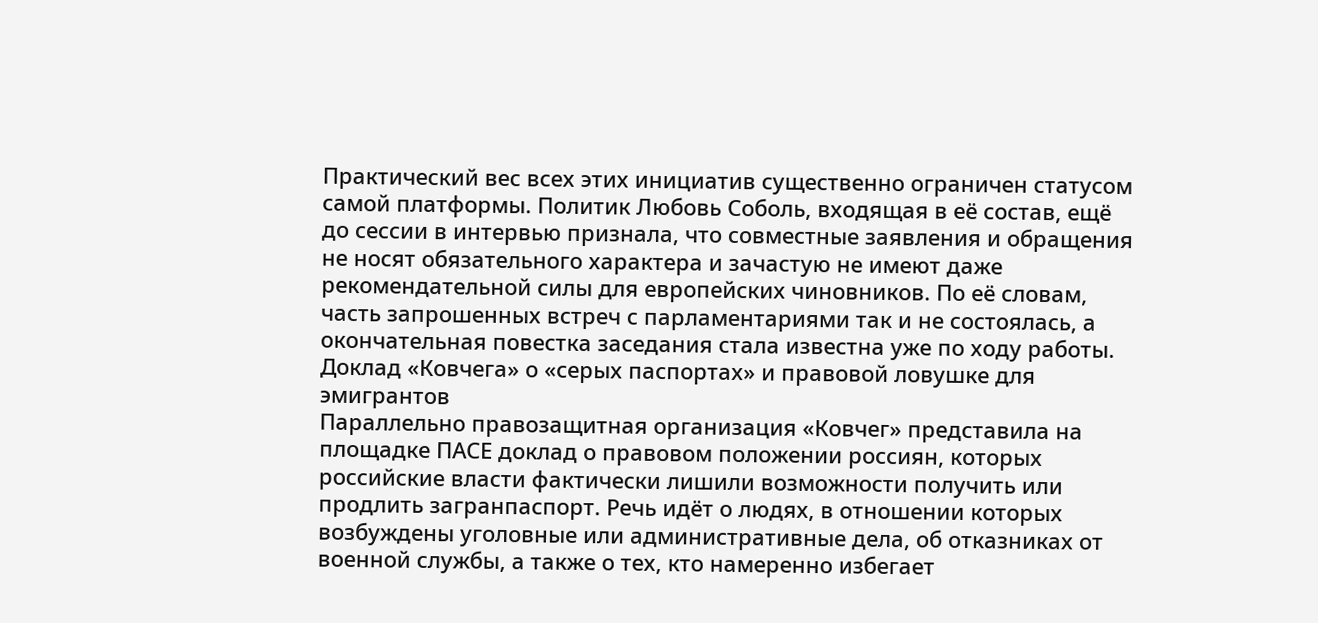Практический вес всех этих инициатив существенно ограничен статусом самой платформы. Политик Любовь Соболь, входящая в её состав, ещё до сессии в интервью признала, что совместные заявления и обращения не носят обязательного характера и зачастую не имеют даже рекомендательной силы для европейских чиновников. По её словам, часть запрошенных встреч с парламентариями так и не состоялась, а окончательная повестка заседания стала известна уже по ходу работы.
Доклад «Ковчега» о «серых паспортах» и правовой ловушке для эмигрантов
Параллельно правозащитная организация «Ковчег» представила на площадке ПАСЕ доклад о правовом положении россиян, которых российские власти фактически лишили возможности получить или продлить загранпаспорт. Речь идёт о людях, в отношении которых возбуждены уголовные или административные дела, об отказниках от военной службы, а также о тех, кто намеренно избегает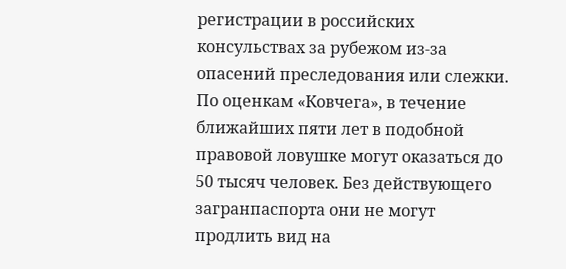регистрации в российских консульствах за рубежом из‑за опасений преследования или слежки.
По оценкам «Ковчега», в течение ближайших пяти лет в подобной правовой ловушке могут оказаться до 50 тысяч человек. Без действующего загранпаспорта они не могут продлить вид на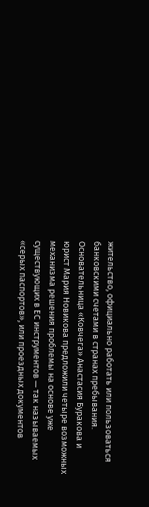жительство, официально работать или пользоваться банковскими счетами в странах пребывания.
Основательница «Ковчега» Анастасия Буракова и юрист Мария Новикова предложили четыре возможных механизма решения проблемы на основе уже существующих в ЕС инструментов — так называемых «серых паспортов», или проездных документов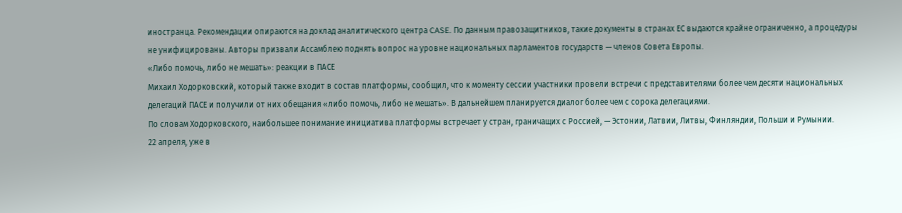иностранца. Рекомендации опираются на доклад аналитического центра CASE. По данным правозащитников, такие документы в странах ЕС выдаются крайне ограниченно, а процедуры не унифицированы. Авторы призвали Ассамблею поднять вопрос на уровне национальных парламентов государств — членов Совета Европы.
«Либо помочь, либо не мешать»: реакции в ПАСЕ
Михаил Ходорковский, который также входит в состав платформы, сообщил, что к моменту сессии участники провели встречи с представителями более чем десяти национальных делегаций ПАСЕ и получили от них обещания «либо помочь, либо не мешать». В дальнейшем планируется диалог более чем с сорока делегациями.
По словам Ходорковского, наибольшее понимание инициатива платформы встречает у стран, граничащих с Россией, — Эстонии, Латвии, Литвы, Финляндии, Польши и Румынии.
22 апреля, уже в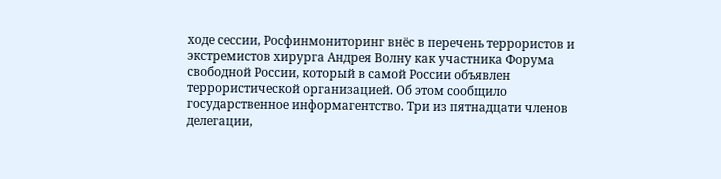ходе сессии, Росфинмониторинг внёс в перечень террористов и экстремистов хирурга Андрея Волну как участника Форума свободной России, который в самой России объявлен террористической организацией. Об этом сообщило государственное информагентство. Три из пятнадцати членов делегации,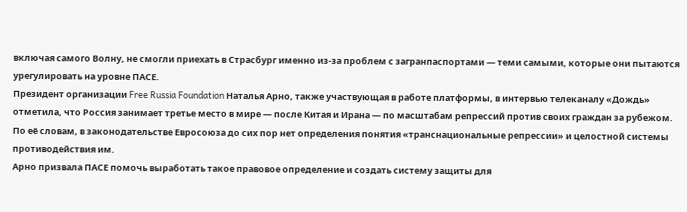включая самого Волну, не смогли приехать в Страсбург именно из‑за проблем с загранпаспортами — теми самыми, которые они пытаются урегулировать на уровне ПАСЕ.
Президент организации Free Russia Foundation Наталья Арно, также участвующая в работе платформы, в интервью телеканалу «Дождь» отметила, что Россия занимает третье место в мире — после Китая и Ирана — по масштабам репрессий против своих граждан за рубежом. По её словам, в законодательстве Евросоюза до сих пор нет определения понятия «транснациональные репрессии» и целостной системы противодействия им.
Арно призвала ПАСЕ помочь выработать такое правовое определение и создать систему защиты для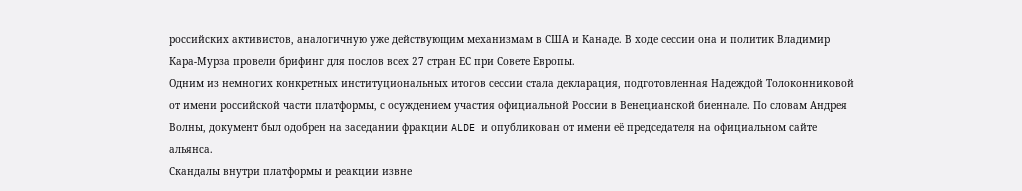российских активистов, аналогичную уже действующим механизмам в США и Канаде. В ходе сессии она и политик Владимир Кара‑Мурза провели брифинг для послов всех 27 стран ЕС при Совете Европы.
Одним из немногих конкретных институциональных итогов сессии стала декларация, подготовленная Надеждой Толоконниковой от имени российской части платформы, с осуждением участия официальной России в Венецианской биеннале. По словам Андрея Волны, документ был одобрен на заседании фракции ALDE и опубликован от имени её председателя на официальном сайте альянса.
Скандалы внутри платформы и реакции извне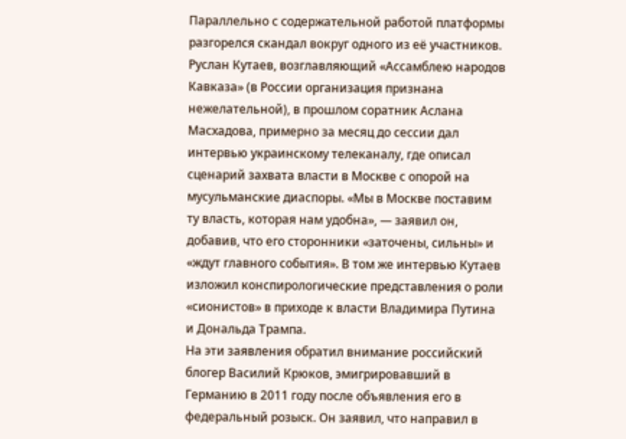Параллельно с содержательной работой платформы разгорелся скандал вокруг одного из её участников. Руслан Кутаев, возглавляющий «Ассамблею народов Кавказа» (в России организация признана нежелательной), в прошлом соратник Аслана Масхадова, примерно за месяц до сессии дал интервью украинскому телеканалу, где описал сценарий захвата власти в Москве с опорой на мусульманские диаспоры. «Мы в Москве поставим ту власть, которая нам удобна», — заявил он, добавив, что его сторонники «заточены, сильны» и «ждут главного события». В том же интервью Кутаев изложил конспирологические представления о роли «сионистов» в приходе к власти Владимира Путина и Дональда Трампа.
На эти заявления обратил внимание российский блогер Василий Крюков, эмигрировавший в Германию в 2011 году после объявления его в федеральный розыск. Он заявил, что направил в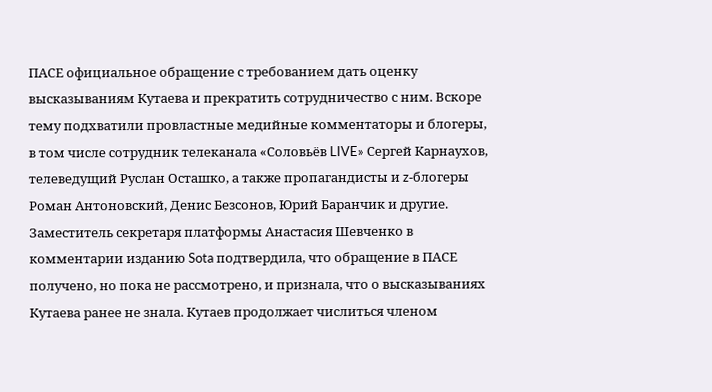ПАСЕ официальное обращение с требованием дать оценку высказываниям Кутаева и прекратить сотрудничество с ним. Вскоре тему подхватили провластные медийные комментаторы и блогеры, в том числе сотрудник телеканала «Соловьёв LIVE» Сергей Карнаухов, телеведущий Руслан Осташко, а также пропагандисты и z‑блогеры Роман Антоновский, Денис Безсонов, Юрий Баранчик и другие.
Заместитель секретаря платформы Анастасия Шевченко в комментарии изданию Sota подтвердила, что обращение в ПАСЕ получено, но пока не рассмотрено, и признала, что о высказываниях Кутаева ранее не знала. Кутаев продолжает числиться членом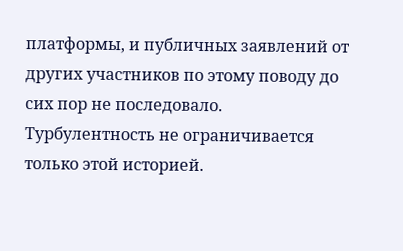платформы, и публичных заявлений от других участников по этому поводу до сих пор не последовало.
Турбулентность не ограничивается только этой историей.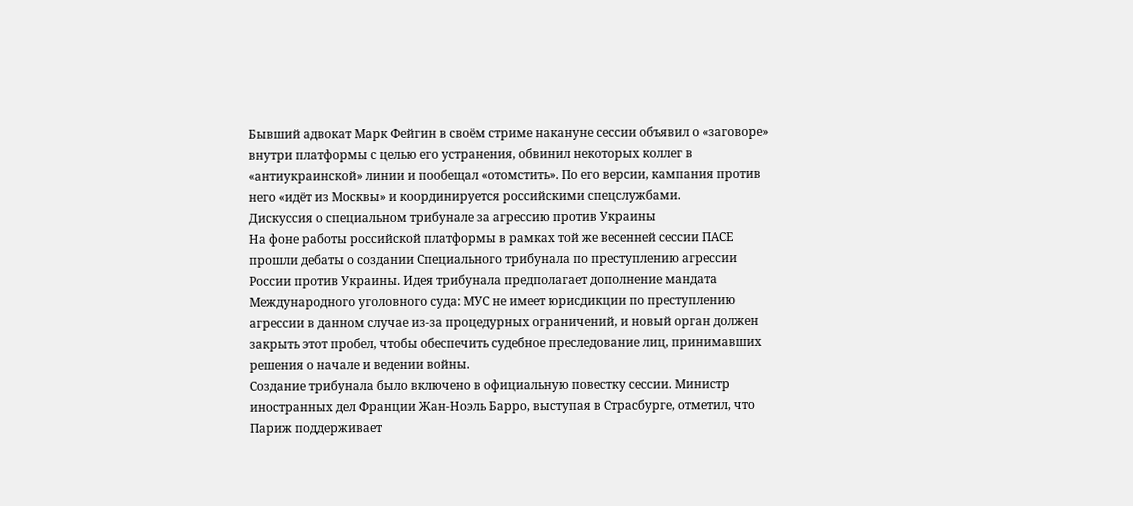Бывший адвокат Марк Фейгин в своём стриме накануне сессии объявил о «заговоре» внутри платформы с целью его устранения, обвинил некоторых коллег в «антиукраинской» линии и пообещал «отомстить». По его версии, кампания против него «идёт из Москвы» и координируется российскими спецслужбами.
Дискуссия о специальном трибунале за агрессию против Украины
На фоне работы российской платформы в рамках той же весенней сессии ПАСЕ прошли дебаты о создании Специального трибунала по преступлению агрессии России против Украины. Идея трибунала предполагает дополнение мандата Международного уголовного суда: МУС не имеет юрисдикции по преступлению агрессии в данном случае из‑за процедурных ограничений, и новый орган должен закрыть этот пробел, чтобы обеспечить судебное преследование лиц, принимавших решения о начале и ведении войны.
Создание трибунала было включено в официальную повестку сессии. Министр иностранных дел Франции Жан‑Ноэль Барро, выступая в Страсбурге, отметил, что Париж поддерживает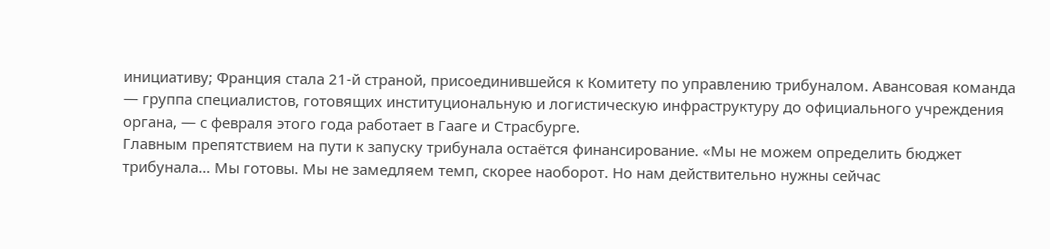инициативу; Франция стала 21‑й страной, присоединившейся к Комитету по управлению трибуналом. Авансовая команда — группа специалистов, готовящих институциональную и логистическую инфраструктуру до официального учреждения органа, — с февраля этого года работает в Гааге и Страсбурге.
Главным препятствием на пути к запуску трибунала остаётся финансирование. «Мы не можем определить бюджет трибунала… Мы готовы. Мы не замедляем темп, скорее наоборот. Но нам действительно нужны сейчас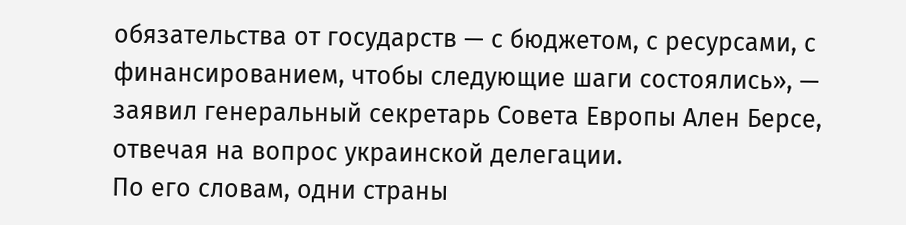обязательства от государств — с бюджетом, с ресурсами, с финансированием, чтобы следующие шаги состоялись», — заявил генеральный секретарь Совета Европы Ален Берсе, отвечая на вопрос украинской делегации.
По его словам, одни страны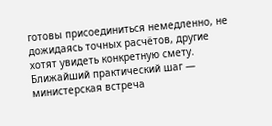готовы присоединиться немедленно, не дожидаясь точных расчётов, другие хотят увидеть конкретную смету. Ближайший практический шаг — министерская встреча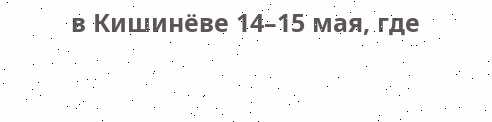в Кишинёве 14–15 мая, где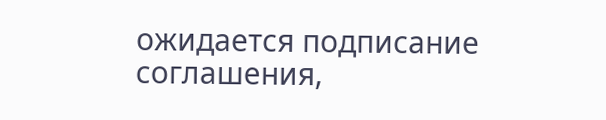ожидается подписание соглашения,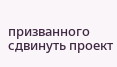призванного сдвинуть проект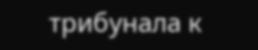трибунала к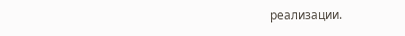реализации.